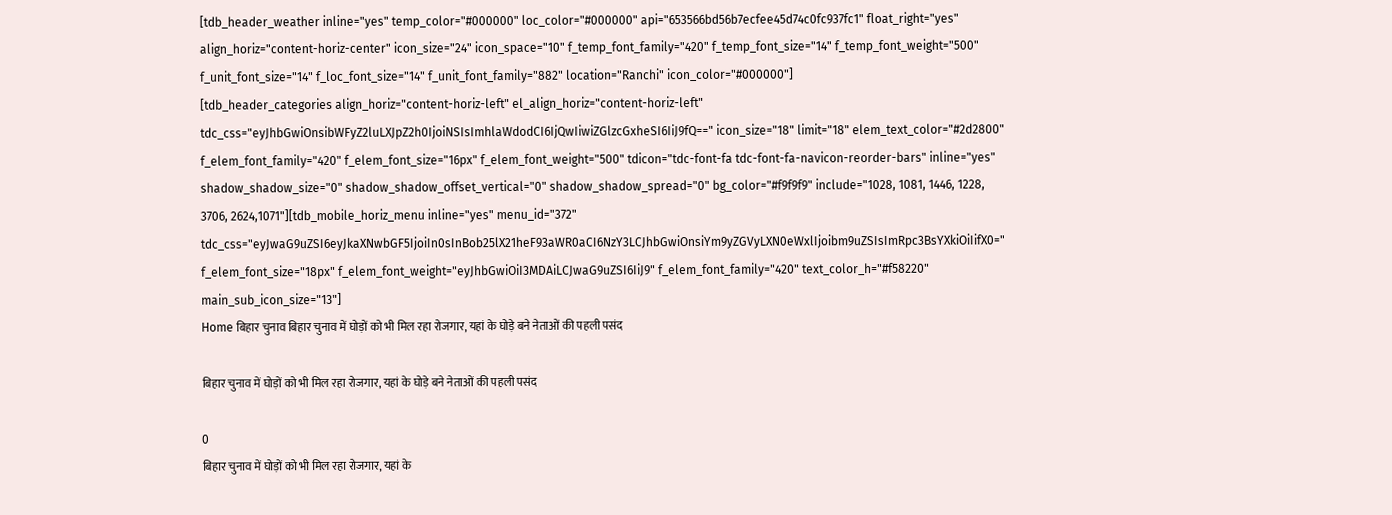[tdb_header_weather inline="yes" temp_color="#000000" loc_color="#000000" api="653566bd56b7ecfee45d74c0fc937fc1" float_right="yes" align_horiz="content-horiz-center" icon_size="24" icon_space="10" f_temp_font_family="420" f_temp_font_size="14" f_temp_font_weight="500" f_unit_font_size="14" f_loc_font_size="14" f_unit_font_family="882" location="Ranchi" icon_color="#000000"]
[tdb_header_categories align_horiz="content-horiz-left" el_align_horiz="content-horiz-left" tdc_css="eyJhbGwiOnsibWFyZ2luLXJpZ2h0IjoiNSIsImhlaWdodCI6IjQwIiwiZGlzcGxheSI6IiJ9fQ==" icon_size="18" limit="18" elem_text_color="#2d2800" f_elem_font_family="420" f_elem_font_size="16px" f_elem_font_weight="500" tdicon="tdc-font-fa tdc-font-fa-navicon-reorder-bars" inline="yes" shadow_shadow_size="0" shadow_shadow_offset_vertical="0" shadow_shadow_spread="0" bg_color="#f9f9f9" include="1028, 1081, 1446, 1228, 3706, 2624,1071"][tdb_mobile_horiz_menu inline="yes" menu_id="372" tdc_css="eyJwaG9uZSI6eyJkaXNwbGF5IjoiIn0sInBob25lX21heF93aWR0aCI6NzY3LCJhbGwiOnsiYm9yZGVyLXN0eWxlIjoibm9uZSIsImRpc3BsYXkiOiIifX0=" f_elem_font_size="18px" f_elem_font_weight="eyJhbGwiOiI3MDAiLCJwaG9uZSI6IiJ9" f_elem_font_family="420" text_color_h="#f58220" main_sub_icon_size="13"]
Home बिहार चुनाव बिहार चुनाव में घोड़ों को भी मिल रहा रोजगार, यहां के घोड़े बने नेताओं की पहली पसंद

बिहार चुनाव में घोड़ों को भी मिल रहा रोजगार, यहां के घोड़े बने नेताओं की पहली पसंद

0
बिहार चुनाव में घोड़ों को भी मिल रहा रोजगार, यहां के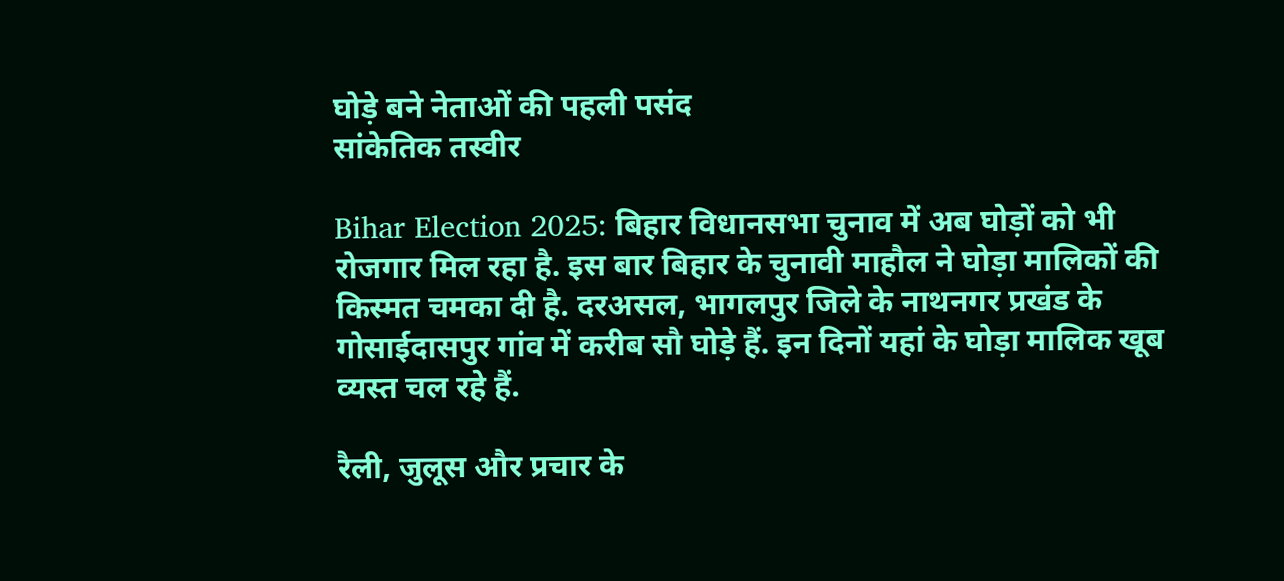घोड़े बने नेताओं की पहली पसंद
सांकेतिक तस्वीर

Bihar Election 2025: बिहार विधानसभा चुनाव में अब घोड़ों को भी रोजगार मिल रहा है. इस बार बिहार के चुनावी माहौल ने घोड़ा मालिकों की किस्मत चमका दी है. दरअसल, भागलपुर जिले के नाथनगर प्रखंड के गोसाईदासपुर गांव में करीब सौ घोड़े हैं. इन दिनों यहां के घोड़ा मालिक खूब व्यस्त चल रहे हैं.

रैली, जुलूस और प्रचार के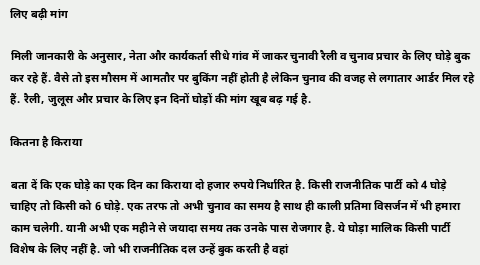लिए बढ़ी मांग

मिली जानकारी के अनुसार, नेता और कार्यकर्ता सीधे गांव में जाकर चुनावी रैली व चुनाव प्रचार के लिए घोड़े बुक कर रहे हैं. वैसे तो इस मौसम में आमतौर पर बुकिंग नहीं होती है लेकिन चुनाव की वजह से लगातार आर्डर मिल रहे हैं. रैली, जुलूस और प्रचार के लिए इन दिनों घोड़ों की मांग खूब बढ़ गई है.

कितना है किराया

बता दें कि एक घोड़े का एक दिन का किराया दो हजार रुपये निर्धारित है. किसी राजनीतिक पार्टी को 4 घोड़े चाहिए तो किसी को 6 घोड़े. एक तरफ तो अभी चुनाव का समय है साथ ही काली प्रतिमा विसर्जन में भी हमारा काम चलेगी. यानी अभी एक महीने से जयादा समय तक उनके पास रोजगार है. ये घोड़ा मालिक किसी पार्टी विशेष के लिए नहीं है. जो भी राजनीतिक दल उन्हें बुक करती है वहां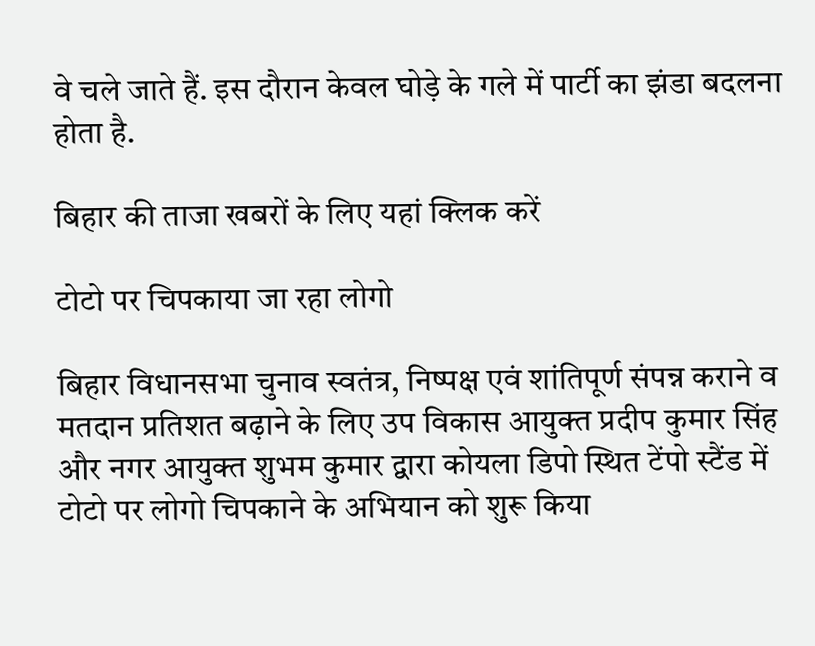वे चले जाते हैं. इस दौरान केवल घोड़े के गले में पार्टी का झंडा बदलना होता है.

बिहार की ताजा खबरों के लिए यहां क्लिक करें

टोटो पर चिपकाया जा रहा लोगो

बिहार विधानसभा चुनाव स्वतंत्र, निष्पक्ष एवं शांतिपूर्ण संपन्न कराने व मतदान प्रतिशत बढ़ाने के लिए उप विकास आयुक्त प्रदीप कुमार सिंह और नगर आयुक्त शुभम कुमार द्वारा कोयला डिपो स्थित टेंपो स्टैंड में टोटो पर लोगो चिपकाने के अभियान को शुरू किया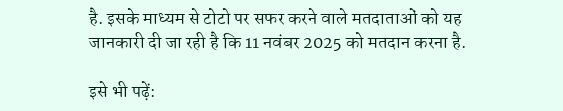है. इसके माध्यम से टोटो पर सफर करने वाले मतदाताओं को यह जानकारी दी जा रही है कि 11 नवंबर 2025 को मतदान करना है.

इसे भी पढ़ें: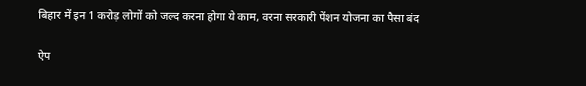बिहार में इन 1 करोड़ लोगों को जल्द करना होगा ये काम, वरना सरकारी पेंशन योजना का पैसा बंद

ऐप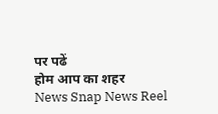पर पढें
होम आप का शहर
News Snap News Reel